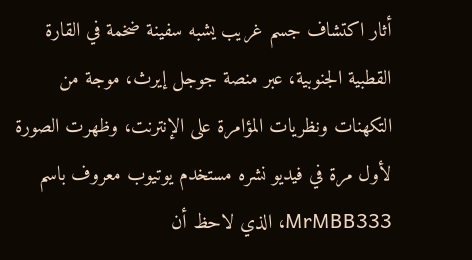أثار اكتشاف جسم غريب يشبه سفينة ضخمة في القارة القطبية الجنوبية، عبر منصة جوجل إيرث، موجة من التكهنات ونظريات المؤامرة على الإنترنت، وظهرت الصورة لأول مرة في فيديو نشره مستخدم يوتيوب معروف باسم MrMBB333، الذي لاحظ أن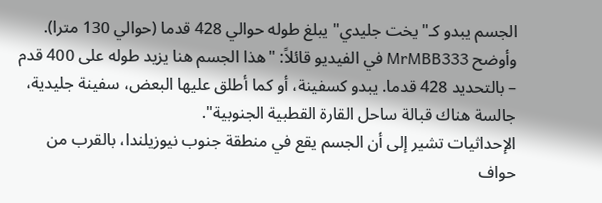الجسم يبدو كـ"يخت جليدي" يبلغ طوله حوالي 428 قدما (حوالي 130 مترا).
وأوضح MrMBB333 في الفيديو قائلاً: "هذا الجسم هنا يزيد طوله على 400 قدم – بالتحديد 428 قدما. يبدو كسفينة، أو كما أطلق عليها البعض، سفينة جليدية، جالسة هناك قبالة ساحل القارة القطبية الجنوبية".
الإحداثيات تشير إلى أن الجسم يقع في منطقة جنوب نيوزيلندا، بالقرب من حواف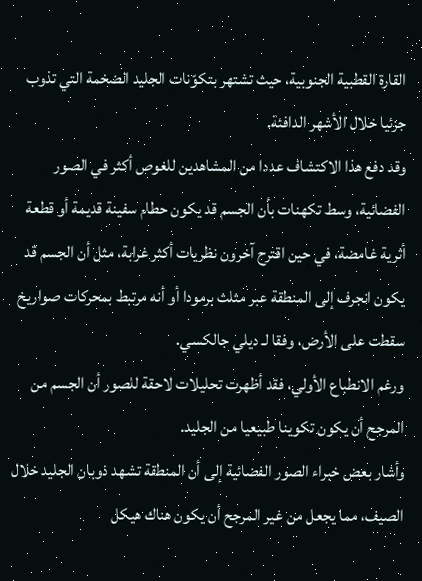القارة القطبية الجنوبية، حيث تشتهر بتكوّنات الجليد الضخمة التي تذوب جزئيا خلال الأشهر الدافئة.
وقد دفع هذا الاكتشاف عددا من المشاهدين للغوص أكثر في الصور الفضائية، وسط تكهنات بأن الجسم قد يكون حطام سفينة قديمة أو قطعة أثرية غامضة، في حين اقترح آخرون نظريات أكثر غرابة، مثل أن الجسم قد يكون انجرف إلى المنطقة عبر مثلث برمودا أو أنه مرتبط بمحركات صواريخ سقطت على الأرض، وفقا لـ ديلي جالكسي.
ورغم الانطباع الأولي، فقد أظهرت تحليلات لاحقة للصور أن الجسم من المرجح أن يكون تكوينا طبيعيا من الجليد.
وأشار بعض خبراء الصور الفضائية إلى أن المنطقة تشهد ذوبان الجليد خلال الصيف، مما يجعل من غير المرجح أن يكون هناك هيكل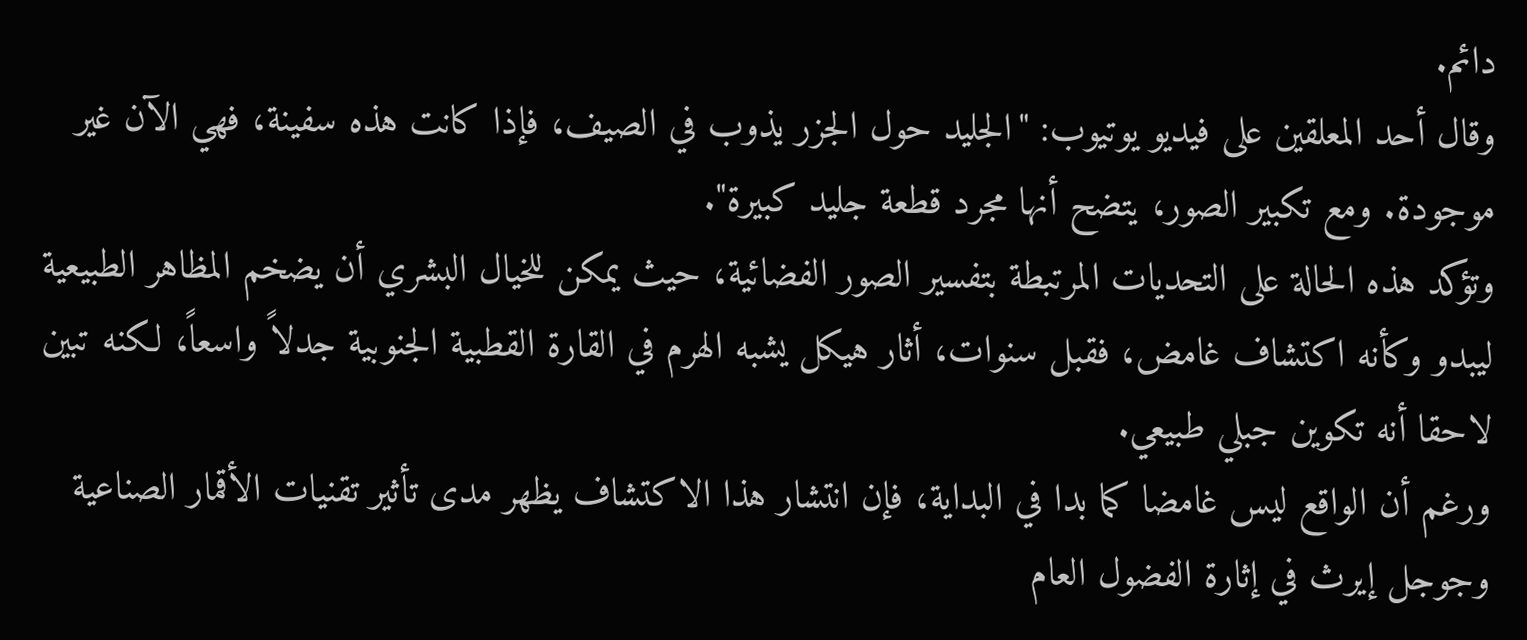دائم.
وقال أحد المعلقين على فيديو يوتيوب: "الجليد حول الجزر يذوب في الصيف، فإذا كانت هذه سفينة، فهي الآن غير موجودة. ومع تكبير الصور، يتضح أنها مجرد قطعة جليد كبيرة".
وتؤكد هذه الحالة على التحديات المرتبطة بتفسير الصور الفضائية، حيث يمكن للخيال البشري أن يضخم المظاهر الطبيعية ليبدو وكأنه اكتشاف غامض، فقبل سنوات، أثار هيكل يشبه الهرم في القارة القطبية الجنوبية جدلاً واسعاً، لكنه تبين لاحقا أنه تكوين جبلي طبيعي.
ورغم أن الواقع ليس غامضا كما بدا في البداية، فإن انتشار هذا الاكتشاف يظهر مدى تأثير تقنيات الأقمار الصناعية وجوجل إيرث في إثارة الفضول العام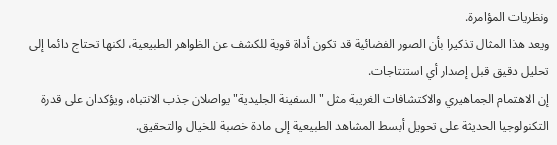ونظريات المؤامرة.
ويعد هذا المثال تذكيرا بأن الصور الفضائية قد تكون أداة قوية للكشف عن الظواهر الطبيعية، لكنها تحتاج دائما إلى تحليل دقيق قبل إصدار أي استنتاجات.
إن الاهتمام الجماهيري والاكتشافات الغريبة مثل "السفينة الجليدية" يواصلان جذب الانتباه، ويؤكدان على قدرة التكنولوجيا الحديثة على تحويل أبسط المشاهد الطبيعية إلى مادة خصبة للخيال والتحقيق.